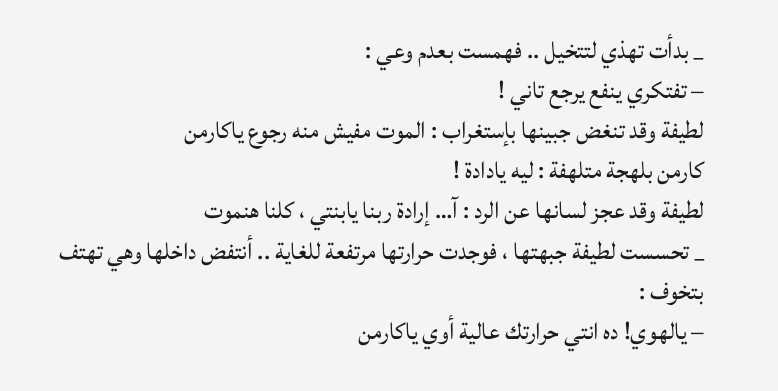_ بدأت تهذي لتتخيل .. فهمست بعدم وعي :
– تفتكري ينفع يرجع تاني !
لطيفة وقد تنغض جبينها بإستغراب : الموت مفيش منه رجوع ياكارمن
كارمن بلهجة متلهفة : ليه يادادة !
لطيفة وقد عجز لسانها عن الرد : آ… إرادة ربنا يابنتي ، كلنا هنموت
_ تحسست لطيفة جبهتها ، فوجدت حرارتها مرتفعة للغاية .. أنتفض داخلها وهي تهتف بتخوف :
– يالهوي! ده انتي حرارتك عالية أوي ياكارمن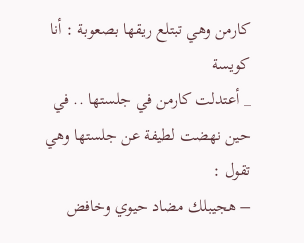كارمن وهي تبتلع ريقها بصعوبة : أنا كويسة
_ أعتدلت كارمن في جلستها .. في حين نهضت لطيفة عن جلستها وهي تقول :
– هجيبلك مضاد حيوي وخافض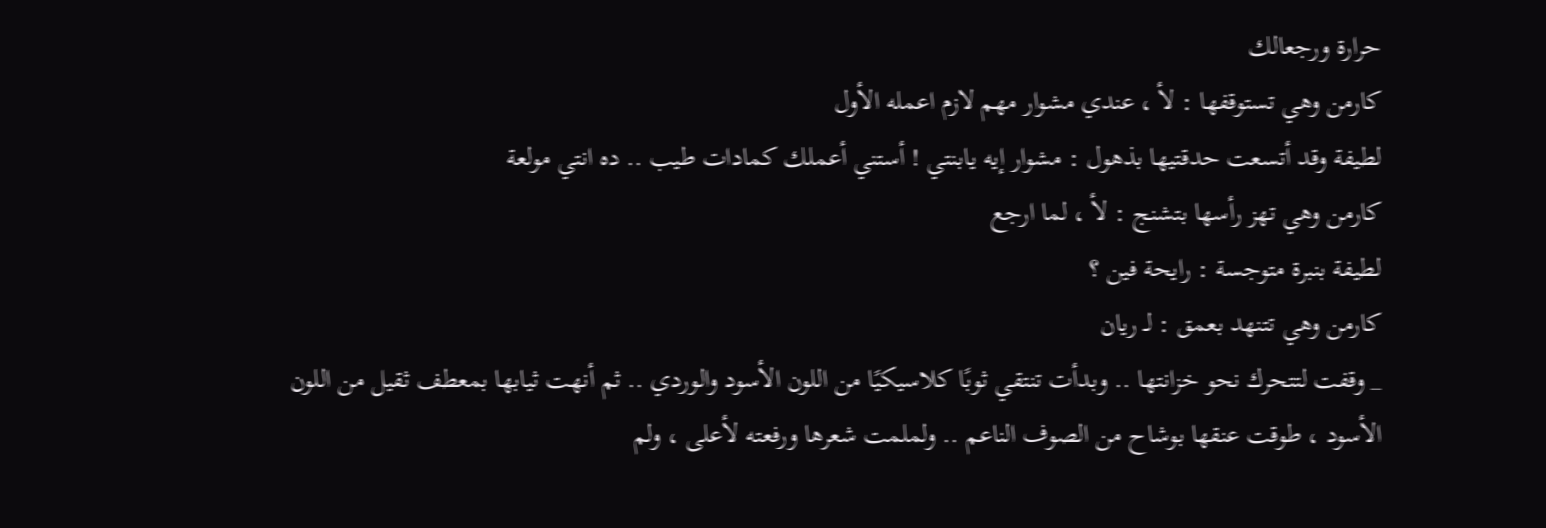حرارة ورجعالك
كارمن وهي تستوقفها : لأ ، عندي مشوار مهم لازم اعمله الأول
لطيفة وقد أتسعت حدقتيها بذهول : مشوار إيه يابنتي ! أستني أعملك كمادات طيب .. ده انتي مولعة
كارمن وهي تهز رأسها بتشنج : لأ ، لما ارجع
لطيفة بنبرة متوجسة : رايحة فين ؟
كارمن وهي تتنهد بعمق : لـ ريان
_ وقفت لتتحرك نحو خزانتها .. وبدأت تنتقي ثوبًا كلاسيكيًا من اللون الأسود والوردي .. ثم أنهت ثيابها بمعطف ثقيل من اللون الأسود ، طوقت عنقها بوشاح من الصوف الناعم .. ولملمت شعرها ورفعته لأعلى ، ولم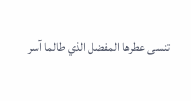تنسى عطرها المفضل الذي طالما آسر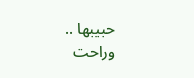حبيبها ..
وراحت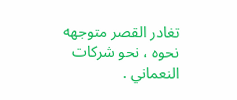تغادر القصر متوجهه نحوه ، نحو شركات النعماني .